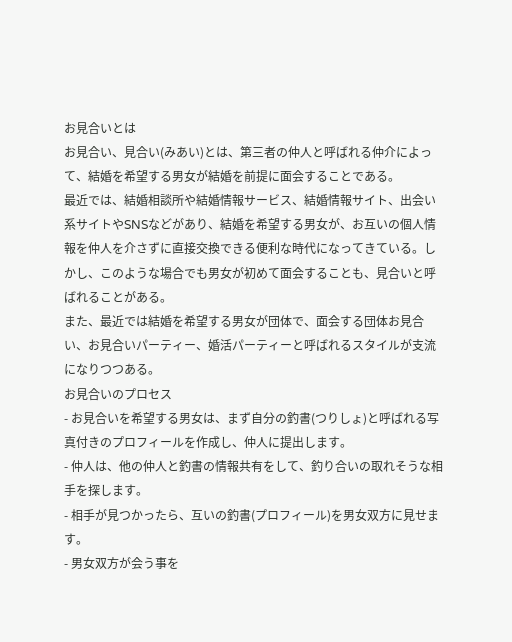お見合いとは
お見合い、見合い(みあい)とは、第三者の仲人と呼ばれる仲介によって、結婚を希望する男女が結婚を前提に面会することである。
最近では、結婚相談所や結婚情報サービス、結婚情報サイト、出会い系サイトやSNSなどがあり、結婚を希望する男女が、お互いの個人情報を仲人を介さずに直接交換できる便利な時代になってきている。しかし、このような場合でも男女が初めて面会することも、見合いと呼ばれることがある。
また、最近では結婚を希望する男女が団体で、面会する団体お見合い、お見合いパーティー、婚活パーティーと呼ばれるスタイルが支流になりつつある。
お見合いのプロセス
- お見合いを希望する男女は、まず自分の釣書(つりしょ)と呼ばれる写真付きのプロフィールを作成し、仲人に提出します。
- 仲人は、他の仲人と釣書の情報共有をして、釣り合いの取れそうな相手を探します。
- 相手が見つかったら、互いの釣書(プロフィール)を男女双方に見せます。
- 男女双方が会う事を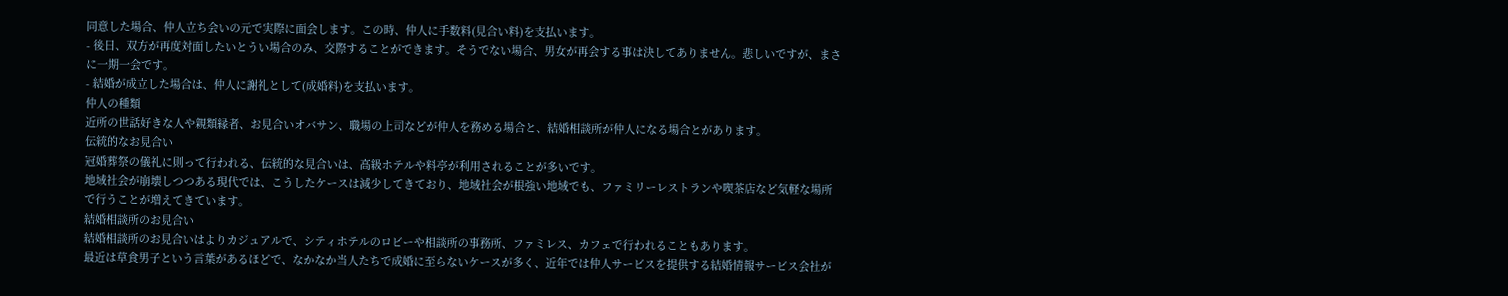同意した場合、仲人立ち会いの元で実際に面会します。この時、仲人に手数料(見合い料)を支払います。
- 後日、双方が再度対面したいとうい場合のみ、交際することができます。そうでない場合、男女が再会する事は決してありません。悲しいですが、まさに一期一会です。
- 結婚が成立した場合は、仲人に謝礼として(成婚料)を支払います。
仲人の種類
近所の世話好きな人や親類縁者、お見合いオバサン、職場の上司などが仲人を務める場合と、結婚相談所が仲人になる場合とがあります。
伝統的なお見合い
冠婚葬祭の儀礼に則って行われる、伝統的な見合いは、高級ホテルや料亭が利用されることが多いです。
地域社会が崩壊しつつある現代では、こうしたケースは減少してきており、地域社会が根強い地域でも、ファミリーレストランや喫茶店など気軽な場所で行うことが増えてきています。
結婚相談所のお見合い
結婚相談所のお見合いはよりカジュアルで、シティホテルのロビーや相談所の事務所、ファミレス、カフェで行われることもあります。
最近は草食男子という言葉があるほどで、なかなか当人たちで成婚に至らないケースが多く、近年では仲人サービスを提供する結婚情報サービス会社が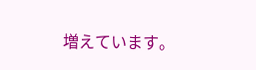増えています。